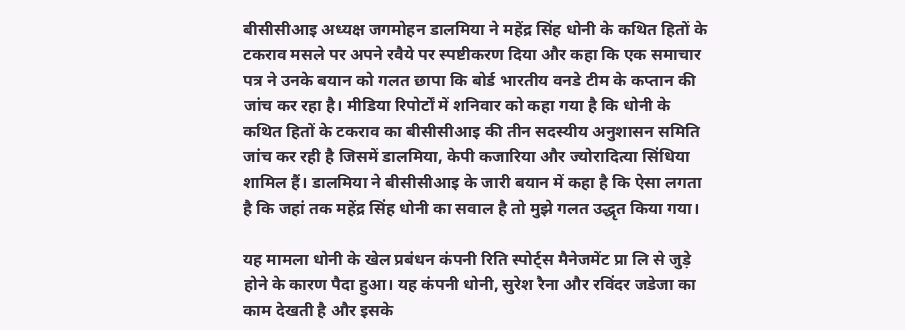बीसीसीआइ अध्यक्ष जगमोहन डालमिया ने महेंद्र सिंह धोनी के कथित हितों के टकराव मसले पर अपने रवैये पर स्पष्टीकरण दिया और कहा कि एक समाचार पत्र ने उनके बयान को गलत छापा कि बोर्ड भारतीय वनडे टीम के कप्तान की जांच कर रहा है। मीडिया रिपोर्टों में शनिवार को कहा गया है कि धोनी के कथित हितों के टकराव का बीसीसीआइ की तीन सदस्यीय अनुशासन समिति जांच कर रही है जिसमें डालमिया, केपी कजारिया और ज्योरादित्या सिंधिया शामिल हैं। डालमिया ने बीसीसीआइ के जारी बयान में कहा है कि ऐसा लगता है कि जहां तक महेंद्र सिंह धोनी का सवाल है तो मुझे गलत उद्धृत किया गया।

यह मामला धोनी के खेल प्रबंधन कंपनी रिति स्पोर्ट्स मैनेजमेंट प्रा लि से जुड़े होने के कारण पैदा हुआ। यह कंपनी धोनी, सुरेश रैना और रविंदर जडेजा का काम देखती है और इसके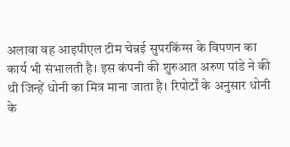अलावा वह आइपीएल टीम चेन्नई सुपरकिंग्स के विपणन का कार्य भी संभालती है। इस कंपनी की शुरुआत अरुण पांडे ने की थी जिन्हें धोनी का मित्र माना जाता है। रिपोर्टों के अनुसार धोनी के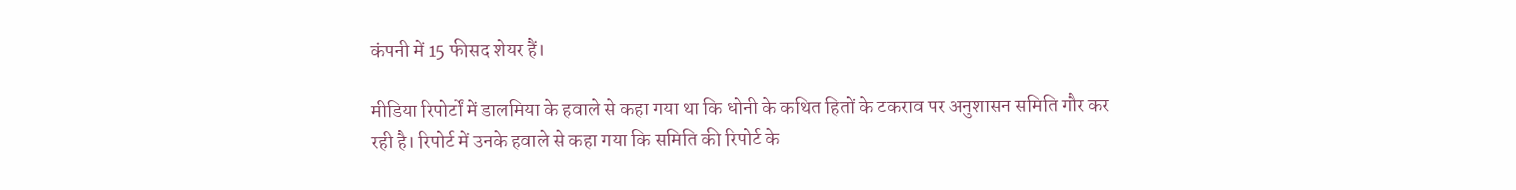कंपनी में 15 फीसद शेयर हैं।

मीडिया रिपोर्टों में डालमिया के हवाले से कहा गया था कि धोनी के कथित हितों के टकराव पर अनुशासन समिति गौर कर रही है। रिपोर्ट में उनके हवाले से कहा गया कि समिति की रिपोर्ट के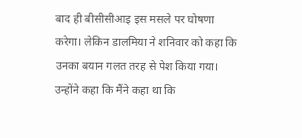बाद ही बीसीसीआइ इस मसले पर घोषणा करेगा। लेकिन डालमिया ने शनिवार को कहा कि उनका बयान गलत तरह से पेश किया गया। उन्होंने कहा कि मैंने कहा था कि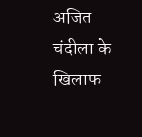अजित चंदीला के खिलाफ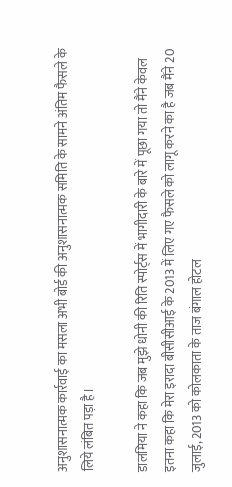अनुशासनात्मक कार्रवाई का मसला अभी बोर्ड की अनुशासनात्मक समिति के सामने अंतिम फैसले के लिये लंबित पड़ा है।

डालमिया ने कहा कि जब मुझे धोनी की रिति स्पोर्ट्स में भागीदारी के बारे में पूछा गया तो मैंने केवल इतना कहा कि मेरा इरादा बीसीसीआई के 2013 में लिए गए फैसले को लागू करने का है जब मैंने 20 जुलाई, 2013 को कोलकाता के ताज बंगाल होटल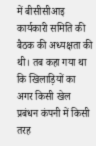में बीसीसीआइ कार्यकारी समिति की बैठक की अध्यक्षता की थी। तब कहा गया था कि खिलाड़ियों का अगर किसी खेल प्रबंधन कंपनी में किसी तरह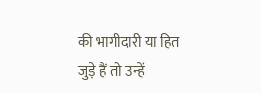की भागीदारी या हित जुड़े हैं तो उन्हें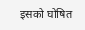इसको घोषित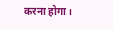करना होगा।